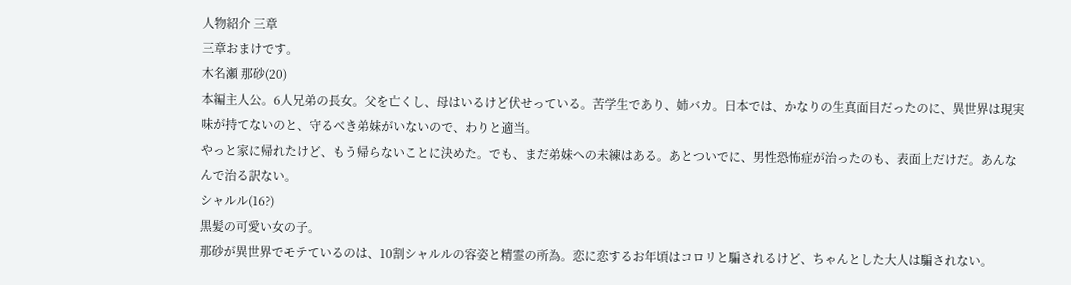人物紹介 三章
三章おまけです。
木名瀬 那砂(20)
本編主人公。6人兄弟の長女。父を亡くし、母はいるけど伏せっている。苦学生であり、姉バカ。日本では、かなりの生真面目だったのに、異世界は現実味が持てないのと、守るべき弟妹がいないので、わりと適当。
やっと家に帰れたけど、もう帰らないことに決めた。でも、まだ弟妹への未練はある。あとついでに、男性恐怖症が治ったのも、表面上だけだ。あんなんで治る訳ない。
シャルル(16?)
黒髪の可愛い女の子。
那砂が異世界でモテているのは、10割シャルルの容姿と精霊の所為。恋に恋するお年頃はコロリと騙されるけど、ちゃんとした大人は騙されない。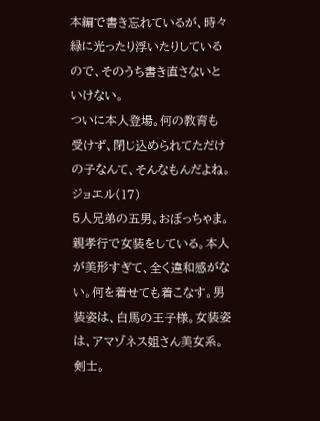本編で書き忘れているが、時々緑に光ったり浮いたりしているので、そのうち書き直さないといけない。
ついに本人登場。何の教育も受けず、閉じ込められてただけの子なんて、そんなもんだよね。
ジョエル(17)
5人兄弟の五男。おぼっちゃま。親孝行で女装をしている。本人が美形すぎて、全く違和感がない。何を着せても着こなす。男装姿は、白馬の王子様。女装姿は、アマゾネス姐さん美女系。剣士。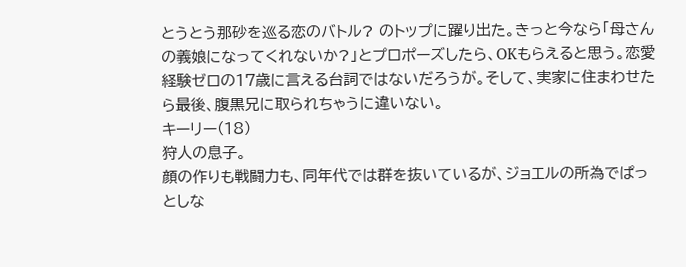とうとう那砂を巡る恋のバトル? のトップに躍り出た。きっと今なら「母さんの義娘になってくれないか?」とプロポーズしたら、OKもらえると思う。恋愛経験ゼロの17歳に言える台詞ではないだろうが。そして、実家に住まわせたら最後、腹黒兄に取られちゃうに違いない。
キーリー(18)
狩人の息子。
顔の作りも戦闘力も、同年代では群を抜いているが、ジョエルの所為でぱっとしな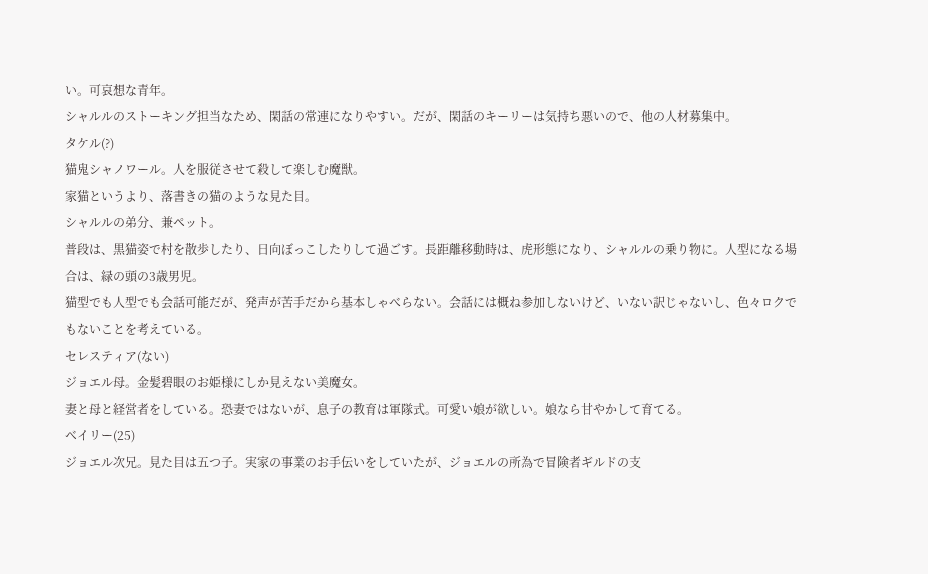い。可哀想な青年。
シャルルのストーキング担当なため、閑話の常連になりやすい。だが、閑話のキーリーは気持ち悪いので、他の人材募集中。
タケル(?)
猫鬼シャノワール。人を服従させて殺して楽しむ魔獣。
家猫というより、落書きの猫のような見た目。
シャルルの弟分、兼ペット。
普段は、黒猫姿で村を散歩したり、日向ぼっこしたりして過ごす。長距離移動時は、虎形態になり、シャルルの乗り物に。人型になる場合は、緑の頭の3歳男児。
猫型でも人型でも会話可能だが、発声が苦手だから基本しゃべらない。会話には概ね参加しないけど、いない訳じゃないし、色々ロクでもないことを考えている。
セレスティア(ない)
ジョエル母。金髪碧眼のお姫様にしか見えない美魔女。
妻と母と経営者をしている。恐妻ではないが、息子の教育は軍隊式。可愛い娘が欲しい。娘なら甘やかして育てる。
ベイリー(25)
ジョエル次兄。見た目は五つ子。実家の事業のお手伝いをしていたが、ジョエルの所為で冒険者ギルドの支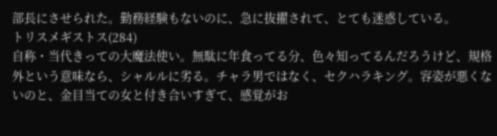部長にさせられた。勤務経験もないのに、急に抜擢されて、とても迷惑している。
トリスメギストス(284)
自称・当代きっての大魔法使い。無駄に年食ってる分、色々知ってるんだろうけど、規格外という意味なら、シャルルに劣る。チャラ男ではなく、セクハラキング。容姿が悪くないのと、金目当ての女と付き合いすぎて、感覚がお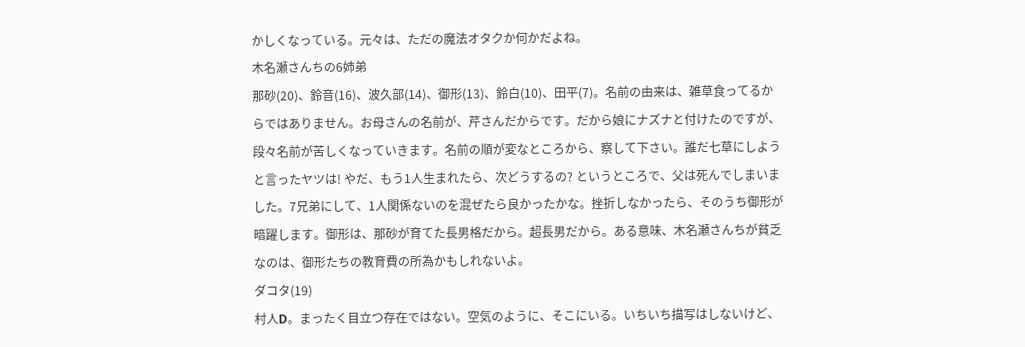かしくなっている。元々は、ただの魔法オタクか何かだよね。
木名瀬さんちの6姉弟
那砂(20)、鈴音(16)、波久部(14)、御形(13)、鈴白(10)、田平(7)。名前の由来は、雑草食ってるからではありません。お母さんの名前が、芹さんだからです。だから娘にナズナと付けたのですが、段々名前が苦しくなっていきます。名前の順が変なところから、察して下さい。誰だ七草にしようと言ったヤツは! やだ、もう1人生まれたら、次どうするの? というところで、父は死んでしまいました。7兄弟にして、1人関係ないのを混ぜたら良かったかな。挫折しなかったら、そのうち御形が暗躍します。御形は、那砂が育てた長男格だから。超長男だから。ある意味、木名瀬さんちが貧乏なのは、御形たちの教育費の所為かもしれないよ。
ダコタ(19)
村人D。まったく目立つ存在ではない。空気のように、そこにいる。いちいち描写はしないけど、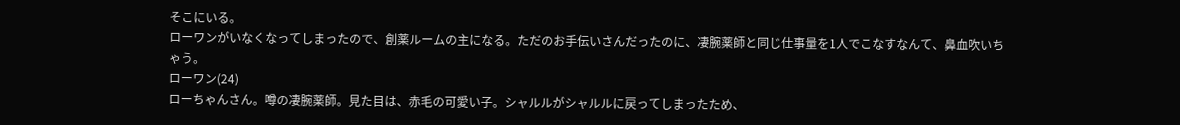そこにいる。
ローワンがいなくなってしまったので、創薬ルームの主になる。ただのお手伝いさんだったのに、凄腕薬師と同じ仕事量を1人でこなすなんて、鼻血吹いちゃう。
ローワン(24)
ローちゃんさん。噂の凄腕薬師。見た目は、赤毛の可愛い子。シャルルがシャルルに戻ってしまったため、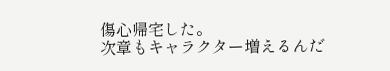傷心帰宅した。
次章もキャラクター増えるんだ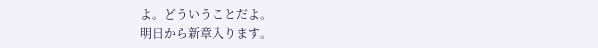よ。どういうことだよ。
明日から新章入ります。